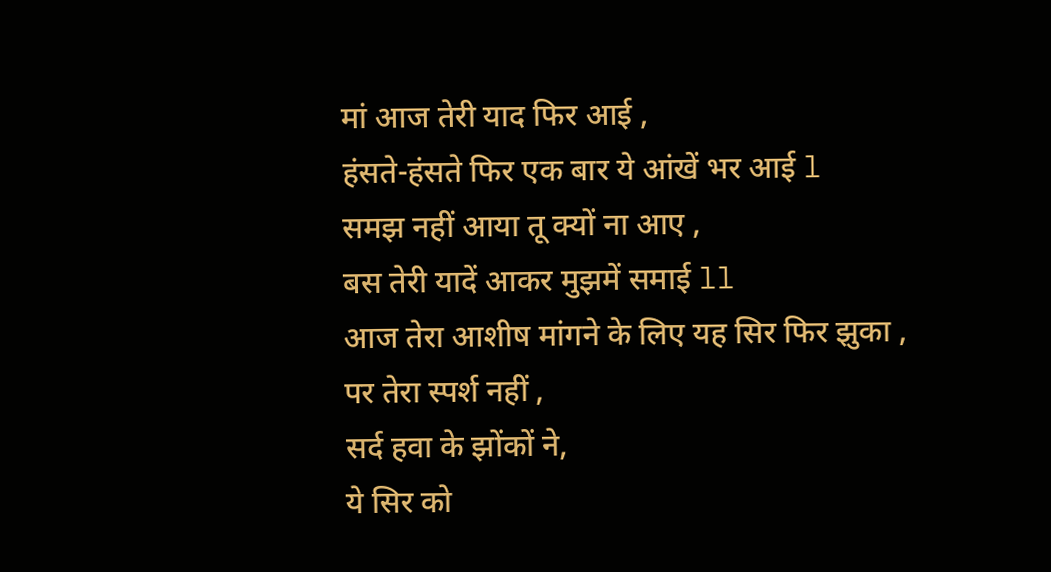मां आज तेरी याद फिर आई ,
हंसते-हंसते फिर एक बार ये आंखें भर आई l
समझ नहीं आया तू क्यों ना आए ,
बस तेरी यादें आकर मुझमें समाई ll
आज तेरा आशीष मांगने के लिए यह सिर फिर झुका ,
पर तेरा स्पर्श नहीं ,
सर्द हवा के झोंकों ने,
ये सिर को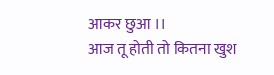आकर छुआ ।।
आज तू होती तो कितना खुश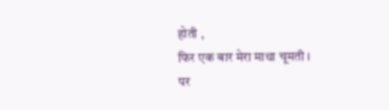होती ,
फिर एक बार मेरा माथा चूमती ।
पर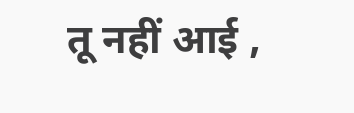तू नहीं आई ,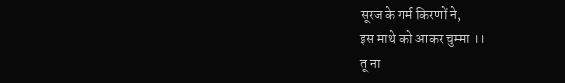सूरज के गर्म किरणों ने,
इस माथे को आकर चुम्मा ।।
तू ना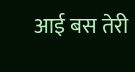आई बस तेरी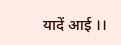यादें आई ।।